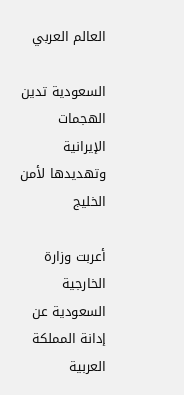العالم العربي

السعودية تدين الهجمات الإيرانية وتهديدها لأمن الخليج

أعربت وزارة الخارجية السعودية عن إدانة المملكة العربية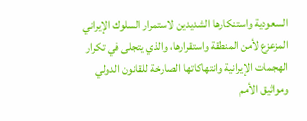السعودية واستنكارها الشديدين لاستمرار السلوك الإيراني المزعزع لأمن المنطقة واستقرارها، والذي يتجلى في تكرار الهجمات الإيرانية وانتهاكاتها الصارخة للقانون الدولي ومواثيق الأمم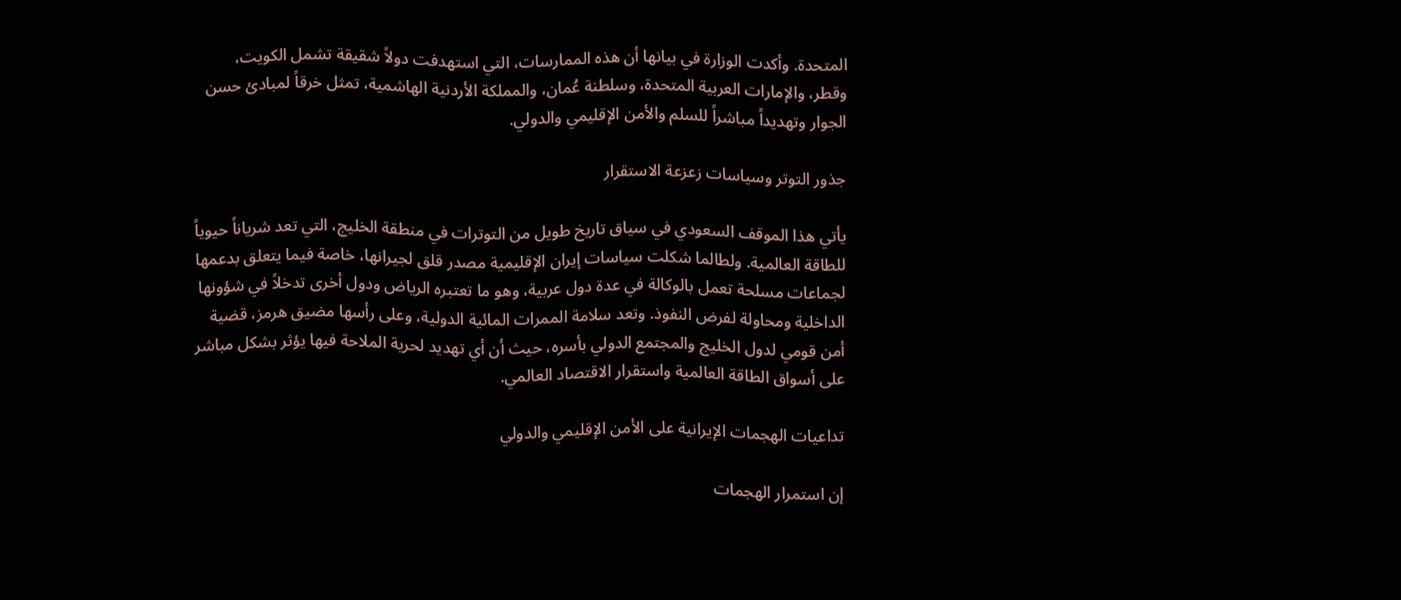المتحدة. وأكدت الوزارة في بيانها أن هذه الممارسات، التي استهدفت دولاً شقيقة تشمل الكويت، وقطر، والإمارات العربية المتحدة، وسلطنة عُمان، والمملكة الأردنية الهاشمية، تمثل خرقاً لمبادئ حسن الجوار وتهديداً مباشراً للسلم والأمن الإقليمي والدولي.

جذور التوتر وسياسات زعزعة الاستقرار

يأتي هذا الموقف السعودي في سياق تاريخ طويل من التوترات في منطقة الخليج، التي تعد شرياناً حيوياً للطاقة العالمية. ولطالما شكلت سياسات إيران الإقليمية مصدر قلق لجيرانها، خاصة فيما يتعلق بدعمها لجماعات مسلحة تعمل بالوكالة في عدة دول عربية، وهو ما تعتبره الرياض ودول أخرى تدخلاً في شؤونها الداخلية ومحاولة لفرض النفوذ. وتعد سلامة الممرات المائية الدولية، وعلى رأسها مضيق هرمز، قضية أمن قومي لدول الخليج والمجتمع الدولي بأسره، حيث أن أي تهديد لحرية الملاحة فيها يؤثر بشكل مباشر على أسواق الطاقة العالمية واستقرار الاقتصاد العالمي.

تداعيات الهجمات الإيرانية على الأمن الإقليمي والدولي

إن استمرار الهجمات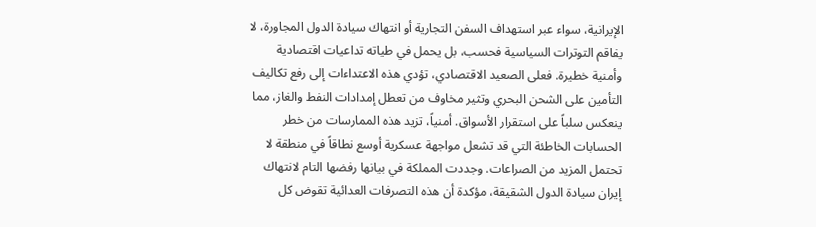الإيرانية، سواء عبر استهداف السفن التجارية أو انتهاك سيادة الدول المجاورة، لا يفاقم التوترات السياسية فحسب، بل يحمل في طياته تداعيات اقتصادية وأمنية خطيرة. فعلى الصعيد الاقتصادي، تؤدي هذه الاعتداءات إلى رفع تكاليف التأمين على الشحن البحري وتثير مخاوف من تعطل إمدادات النفط والغاز، مما ينعكس سلباً على استقرار الأسواق. أمنياً، تزيد هذه الممارسات من خطر الحسابات الخاطئة التي قد تشعل مواجهة عسكرية أوسع نطاقاً في منطقة لا تحتمل المزيد من الصراعات. وجددت المملكة في بيانها رفضها التام لانتهاك إيران سيادة الدول الشقيقة، مؤكدة أن هذه التصرفات العدائية تقوض كل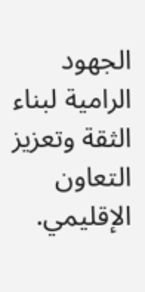الجهود الرامية لبناء الثقة وتعزيز التعاون الإقليمي.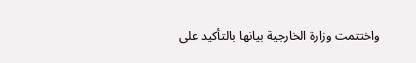واختتمت وزارة الخارجية بيانها بالتأكيد على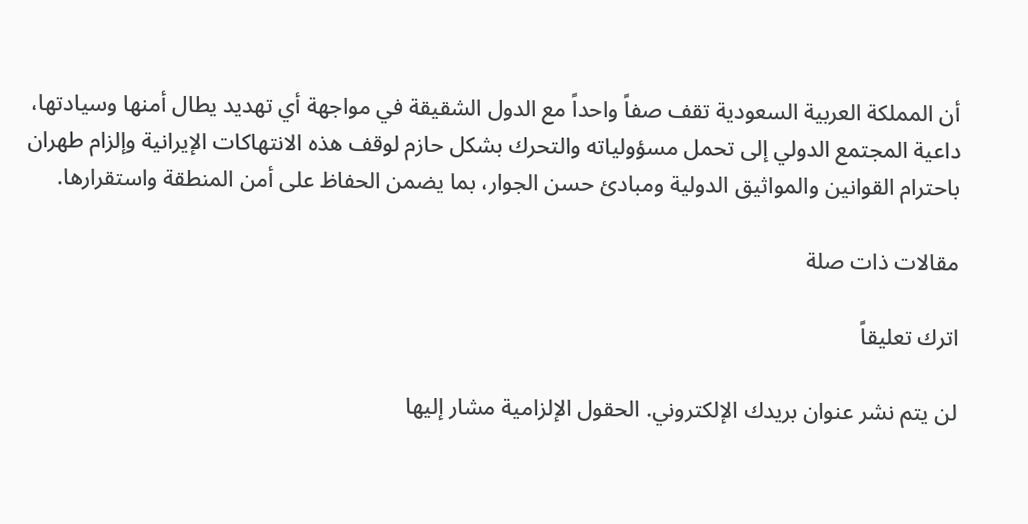أن المملكة العربية السعودية تقف صفاً واحداً مع الدول الشقيقة في مواجهة أي تهديد يطال أمنها وسيادتها، داعية المجتمع الدولي إلى تحمل مسؤولياته والتحرك بشكل حازم لوقف هذه الانتهاكات الإيرانية وإلزام طهران باحترام القوانين والمواثيق الدولية ومبادئ حسن الجوار، بما يضمن الحفاظ على أمن المنطقة واستقرارها.

مقالات ذات صلة

اترك تعليقاً

لن يتم نشر عنوان بريدك الإلكتروني. الحقول الإلزامية مشار إليها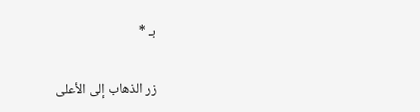بـ *

زر الذهاب إلى الأعلى